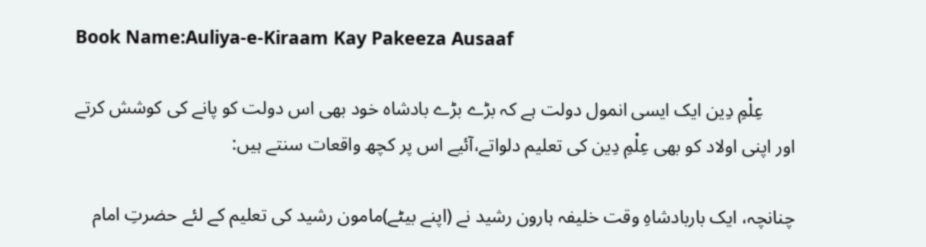Book Name:Auliya-e-Kiraam Kay Pakeeza Ausaaf

       عِلْمِ دِین ایک ایسی انمول دولت ہے کہ بڑے بڑے بادشاہ خود بھی اس دولت کو پانے کی کوشش کرتے اور اپنی اولاد کو بھی عِلْمِ دِین کی تعلیم دلواتے،آئیے اس پر کچھ واقعات سنتے ہیں:

چنانچہ، ایک باربادشاہِ وقت خلیفہ ہارون رشید نے (اپنے بیٹے)مامون رشید کی تعلیم کے لئے حضرتِ امام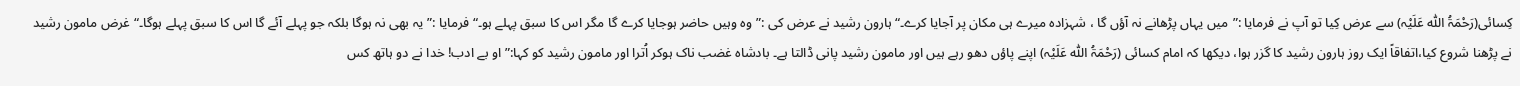کِسائی(رَحْمَۃُ اللّٰہ عَلَیْہ) سے عرض کِیا تو آپ نے فرمایا :”میں یہاں پڑھانے نہ آؤں گا ، شہزادہ میرے ہی مکان پر آجایا کرے۔“ہارون رشید نے عرض کی :”وہ وہیں حاضر ہوجایا کرے گا مگر اس کا سبق پہلے ہو۔“فرمایا :”یہ بھی نہ ہوگا بلکہ جو پہلے آئے گا اس کا سبق پہلے ہوگا۔“غرض مامون رشید نے پڑھنا شروع کیا،اتفاقاً ایک روز ہارون رشید کا گزر ہوا، دیکھا کہ امام کسائی (رَحْمَۃُ اللّٰہ عَلَیْہ) اپنے پاؤں دھو رہے ہیں اور مامون رشید پانی ڈالتا ہے۔ بادشاہ غضب ناک ہوکر اُترا اور مامون رشید کو کہا:”او بے ادب! خدا نے دو ہاتھ کس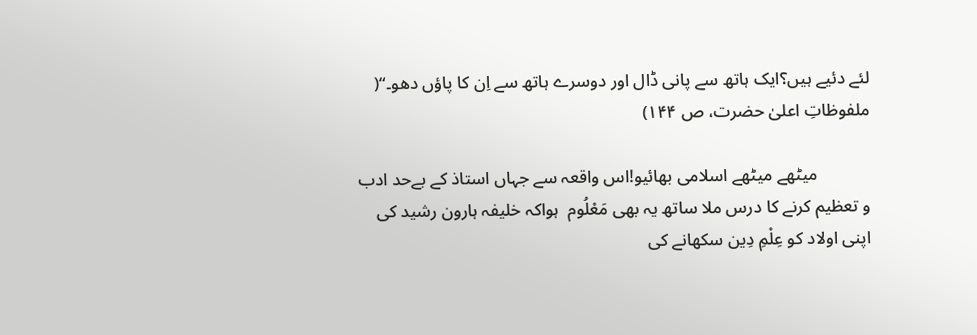لئے دئیے ہیں؟ایک ہاتھ سے پانی ڈال اور دوسرے ہاتھ سے اِن کا پاؤں دھو۔“( ملفوظاتِ اعلیٰ حضرت، ص ۱۴۴)

            میٹھے میٹھے اسلامی بھائیو!اس واقعہ سے جہاں استاذ کے بےحد ادب و تعظیم کرنے کا درس ملا ساتھ یہ بھی مَعْلُوم  ہواکہ خلیفہ ہارون رشید کی اپنی اولاد کو عِلْمِ دِین سکھانے کی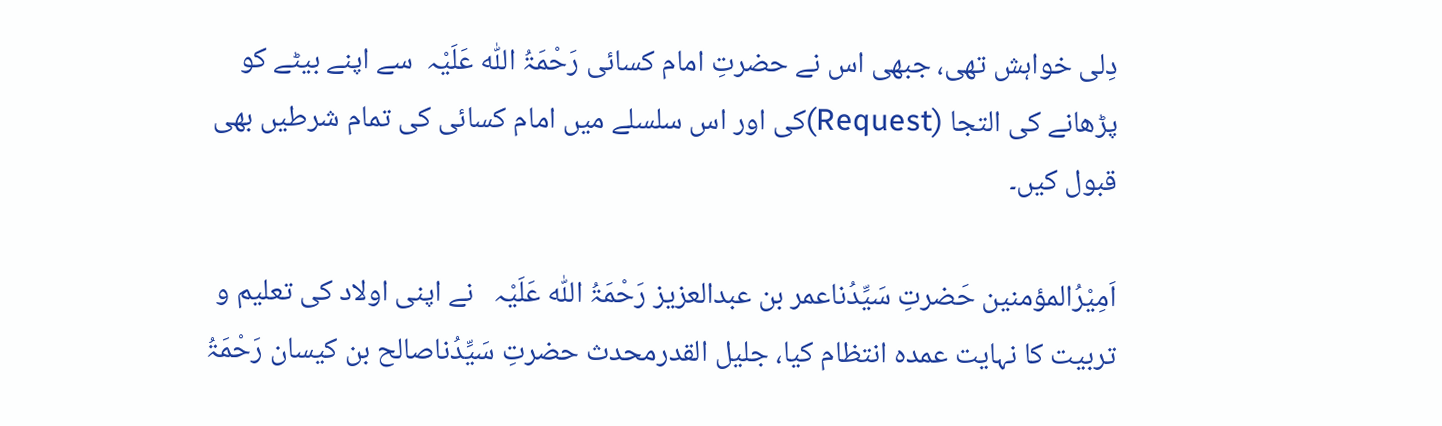دِلی خواہش تھی، جبھی اس نے حضرتِ امام کسائی رَحْمَۃُ اللّٰہ عَلَیْہ  سے اپنے بیٹے کو پڑھانے کی التجا (Request)کی اور اس سلسلے میں امام کسائی کی تمام شرطیں بھی قبول کیں۔

اَمِیْرُالمؤمنین حَضرتِ سَیِّدُناعمر بن عبدالعزیز رَحْمَۃُ اللّٰہ عَلَیْہ   نے اپنی اولاد کی تعلیم و تربیت کا نہایت عمدہ انتظام کیا، جلیل القدرمحدث حضرتِ سَیِّدُناصالح بن کیسان رَحْمَۃُ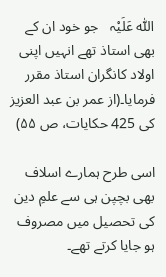اللّٰہ عَلَیْہ   جو خود ان کے بھی استاذ تھے انہیں اپنی اولاد کانگران استاذ مقرر فرمایا۔(از عمر بن عبد العزیز کی 425 حکایات، ص ۵۵)

اسی طرح ہمارے اسلاف بھی بچپن ہی سے علمِ دین کی تحصیل میں مصروف ہو جایا کرتے تھے۔